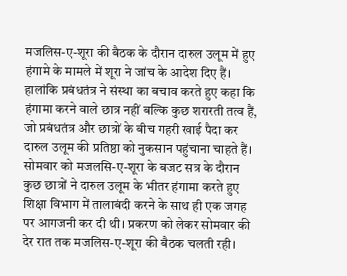मजलिस-ए-शूरा की बैठक के दौरान दारुल उलूम में हुए हंगामे के मामले में शूरा ने जांच के आदेश दिए हैं। हालांकि प्रबंधतंत्र ने संस्था का बचाव करते हुए कहा कि हंगामा करने वाले छात्र नहीं बल्कि कुछ शरारती तत्व हैं, जो प्रबंधतंत्र और छात्रों के बीच गहरी खाई पैदा कर दारुल उलूम की प्रतिष्ठा को नुकसान पहुंचाना चाहते हैं।
सोमवार को मजलसि-ए-शूरा के बजट सत्र के दौरान कुछ छात्रों ने दारुल उलूम के भीतर हंगामा करते हुए शिक्षा विभाग में तालाबंदी करने के साथ ही एक जगह पर आगजनी कर दी थी। प्रकरण को लेकर सोमवार की देर रात तक मजलिस-ए-शूरा की बैठक चलती रही।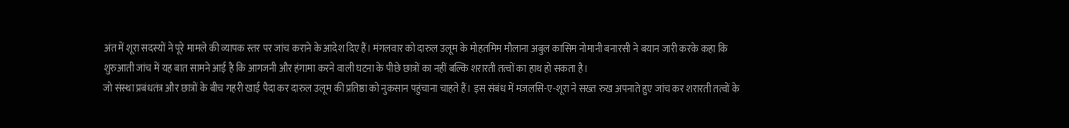अंत में शूरा सदस्यों ने पूरे मामले की व्यापक स्तर पर जांच कराने के आदेश दिए हैं। मंगलवार को दारुल उलूम के मोहतमिम मौलाना अबुल कासिम नोमानी बनारसी ने बयान जारी करके कहा कि शुरुआती जांच में यह बात सामने आई है कि आगजनी और हंगामा करने वाली घटना के पीछे छात्रों का नहीं बल्कि शरारती तत्वों का हाथ हो सकता है।
जो संस्था प्रबंधतंत्र और छात्रों के बीच गहरी खाई पैदा कर दारुल उलूम की प्रतिष्ठा को नुकसान पहुंचाना चाहते हैं। इस संबंध में मजलसि-ए-शूरा ने सख्त रुख अपनाते हुए जांच कर शरारती तत्वों के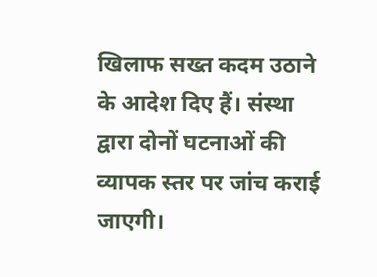खिलाफ सख्त कदम उठाने के आदेश दिए हैं। संस्था द्वारा दोनों घटनाओं की व्यापक स्तर पर जांच कराई जाएगी।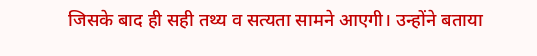जिसके बाद ही सही तथ्य व सत्यता सामने आएगी। उन्होंने बताया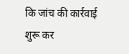कि जांच की कार्रवाई शुरू कर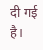दी गई है।